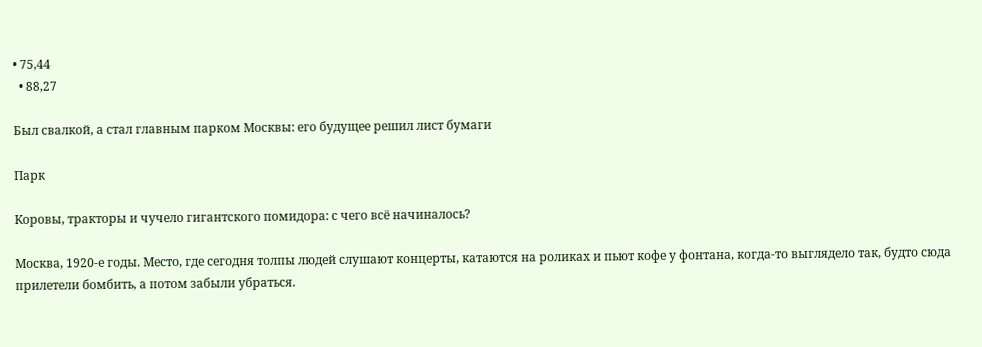• 75,44
  • 88,27

Был свалкой, а стал главным парком Москвы: его будущее решил лист бумаги

Парк

Коровы, тракторы и чучело гигантского помидора: с чего всё начиналось?

Москва, 1920-е годы. Место, где сегодня толпы людей слушают концерты, катаются на роликах и пьют кофе у фонтана, когда-то выглядело так, будто сюда прилетели бомбить, а потом забыли убраться.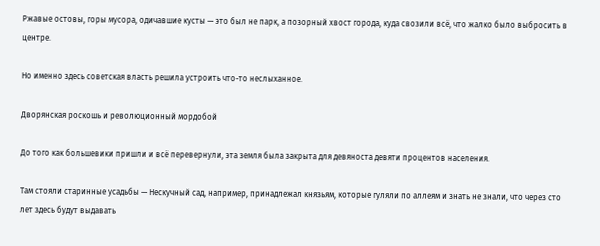Ржавые остовы, горы мусора, одичавшие кусты — это был не парк, а позорный хвост города, куда свозили всё, что жалко было выбросить в центре.

Но именно здесь советская власть решила устроить что-то неслыханное.

Дворянская роскошь и революционный мордобой

До того как большевики пришли и всё перевернули, эта земля была закрыта для девяноста девяти процентов населения.

Там стояли старинные усадьбы — Нескучный сад, например, принадлежал князьям, которые гуляли по аллеям и знать не знали, что через сто лет здесь будут выдавать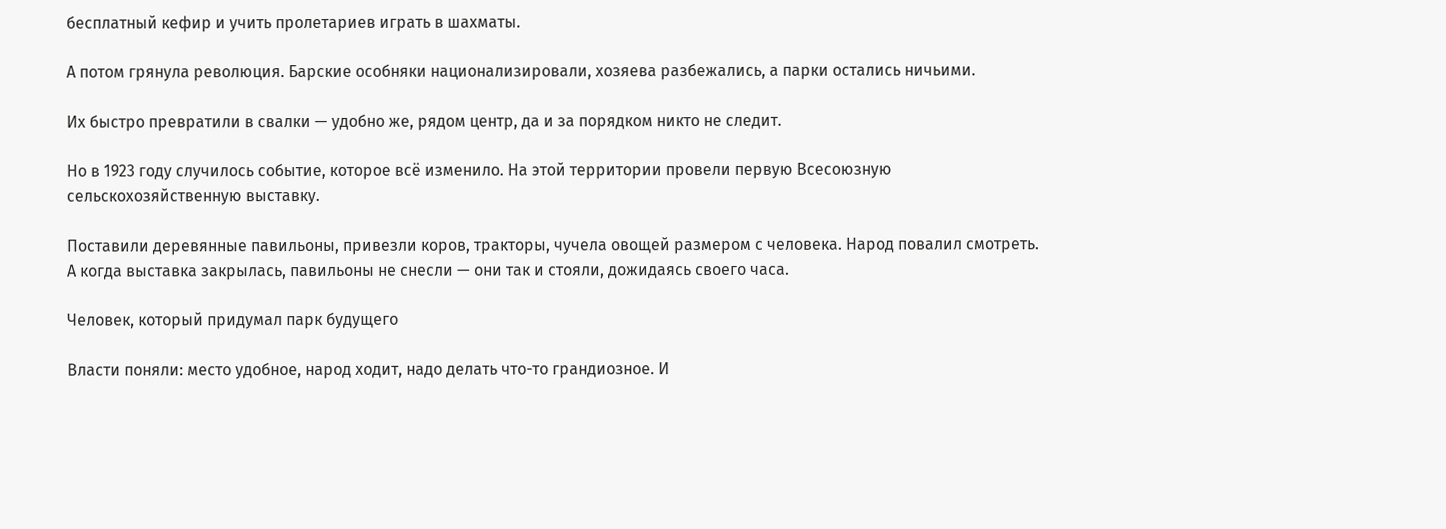бесплатный кефир и учить пролетариев играть в шахматы.

А потом грянула революция. Барские особняки национализировали, хозяева разбежались, а парки остались ничьими.

Их быстро превратили в свалки — удобно же, рядом центр, да и за порядком никто не следит.

Но в 1923 году случилось событие, которое всё изменило. На этой территории провели первую Всесоюзную сельскохозяйственную выставку.

Поставили деревянные павильоны, привезли коров, тракторы, чучела овощей размером с человека. Народ повалил смотреть. А когда выставка закрылась, павильоны не снесли — они так и стояли, дожидаясь своего часа.

Человек, который придумал парк будущего

Власти поняли: место удобное, народ ходит, надо делать что-то грандиозное. И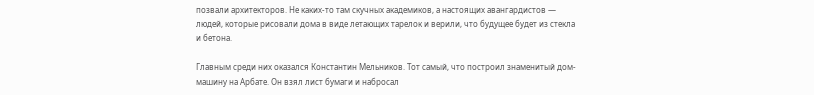позвали архитекторов. Не каких-то там скучных академиков, а настоящих авангардистов — людей, которые рисовали дома в виде летающих тарелок и верили, что будущее будет из стекла и бетона.

Главным среди них оказался Константин Мельников. Тот самый, что построил знаменитый дом-машину на Арбате. Он взял лист бумаги и набросал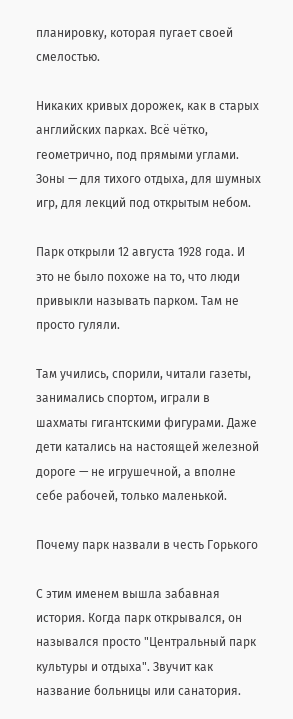планировку, которая пугает своей смелостью.

Никаких кривых дорожек, как в старых английских парках. Всё чётко, геометрично, под прямыми углами. Зоны — для тихого отдыха, для шумных игр, для лекций под открытым небом.

Парк открыли 12 августа 1928 года. И это не было похоже на то, что люди привыкли называть парком. Там не просто гуляли.

Там учились, спорили, читали газеты, занимались спортом, играли в шахматы гигантскими фигурами. Даже дети катались на настоящей железной дороге — не игрушечной, а вполне себе рабочей, только маленькой.

Почему парк назвали в честь Горького

С этим именем вышла забавная история. Когда парк открывался, он назывался просто "Центральный парк культуры и отдыха". Звучит как название больницы или санатория.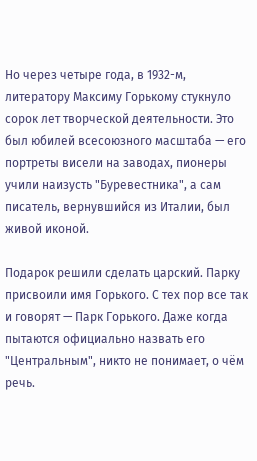Но через четыре года, в 1932-м, литератору Максиму Горькому стукнуло сорок лет творческой деятельности. Это был юбилей всесоюзного масштаба — его портреты висели на заводах, пионеры учили наизусть "Буревестника", а сам писатель, вернувшийся из Италии, был живой иконой.

Подарок решили сделать царский. Парку присвоили имя Горького. С тех пор все так и говорят — Парк Горького. Даже когда пытаются официально назвать его "Центральным", никто не понимает, о чём речь.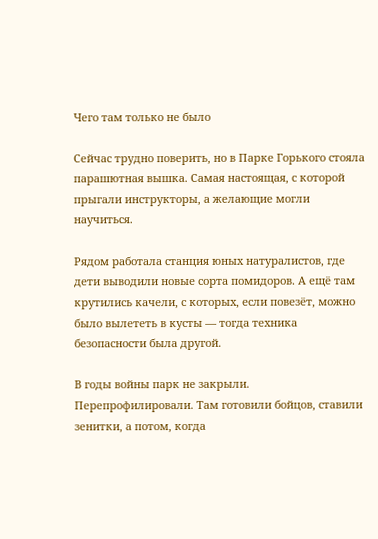Чего там только не было

Сейчас трудно поверить, но в Парке Горького стояла парашютная вышка. Самая настоящая, с которой прыгали инструкторы, а желающие могли научиться.

Рядом работала станция юных натуралистов, где дети выводили новые сорта помидоров. А ещё там крутились качели, с которых, если повезёт, можно было вылететь в кусты — тогда техника безопасности была другой.

В годы войны парк не закрыли. Перепрофилировали. Там готовили бойцов, ставили зенитки, а потом, когда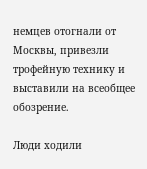немцев отогнали от Москвы, привезли трофейную технику и выставили на всеобщее обозрение.

Люди ходили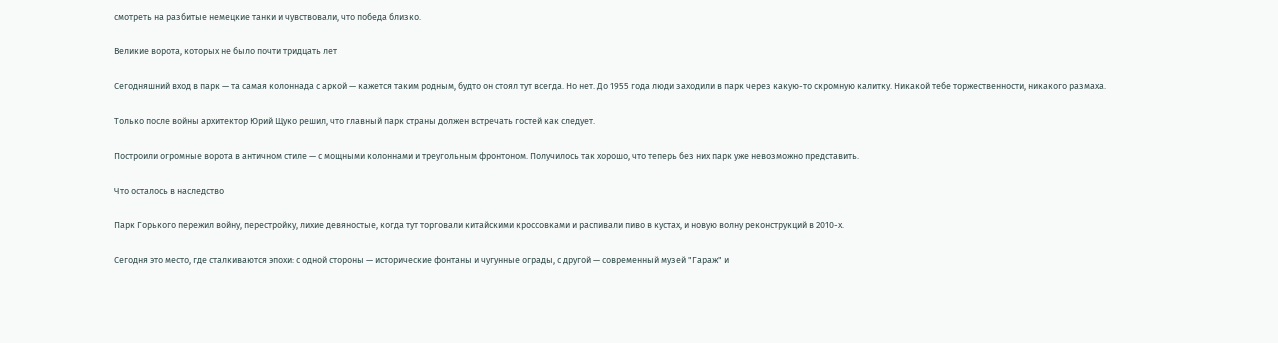смотреть на разбитые немецкие танки и чувствовали, что победа близко.

Великие ворота, которых не было почти тридцать лет

Сегодняшний вход в парк — та самая колоннада с аркой — кажется таким родным, будто он стоял тут всегда. Но нет. До 1955 года люди заходили в парк через какую-то скромную калитку. Никакой тебе торжественности, никакого размаха.

Только после войны архитектор Юрий Щуко решил, что главный парк страны должен встречать гостей как следует.

Построили огромные ворота в античном стиле — с мощными колоннами и треугольным фронтоном. Получилось так хорошо, что теперь без них парк уже невозможно представить.

Что осталось в наследство

Парк Горького пережил войну, перестройку, лихие девяностые, когда тут торговали китайскими кроссовками и распивали пиво в кустах, и новую волну реконструкций в 2010-х.

Сегодня это место, где сталкиваются эпохи: с одной стороны — исторические фонтаны и чугунные ограды, с другой — современный музей "Гараж" и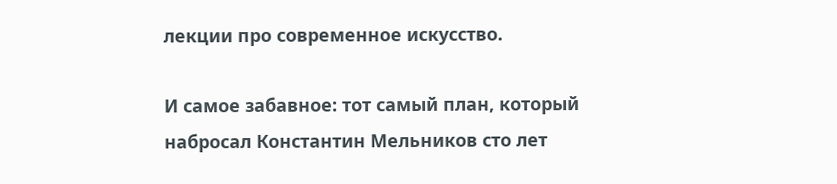лекции про современное искусство.

И самое забавное: тот самый план, который набросал Константин Мельников сто лет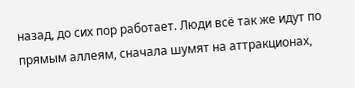назад, до сих пор работает. Люди всё так же идут по прямым аллеям, сначала шумят на аттракционах,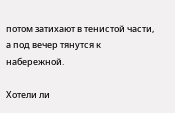потом затихают в тенистой части, а под вечер тянутся к набережной.

Хотели ли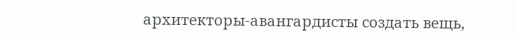архитекторы-авангардисты создать вещь,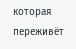которая переживёт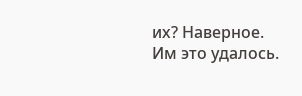их? Наверное. Им это удалось.